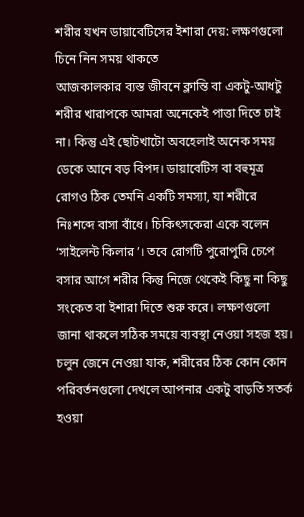শরীর যখন ডায়াবেটিসের ইশারা দেয়: লক্ষণগুলো চিনে নিন সময় থাকতে
আজকালকার ব্যস্ত জীবনে ক্লান্তি বা একটু-আধটু শরীর খারাপকে আমরা অনেকেই পাত্তা দিতে চাই না। কিন্তু এই ছোটখাটো অবহেলাই অনেক সময় ডেকে আনে বড় বিপদ। ডায়াবেটিস বা বহুমূত্র রোগও ঠিক তেমনি একটি সমস্যা, যা শরীরে নিঃশব্দে বাসা বাঁধে। চিকিৎসকেরা একে বলেন ‘সাইলেন্ট কিলার’। তবে রোগটি পুরোপুরি চেপে বসার আগে শরীর কিন্তু নিজে থেকেই কিছু না কিছু সংকেত বা ইশারা দিতে শুরু করে। লক্ষণগুলো জানা থাকলে সঠিক সময়ে ব্যবস্থা নেওয়া সহজ হয়।
চলুন জেনে নেওয়া যাক, শরীরের ঠিক কোন কোন পরিবর্তনগুলো দেখলে আপনার একটু বাড়তি সতর্ক হওয়া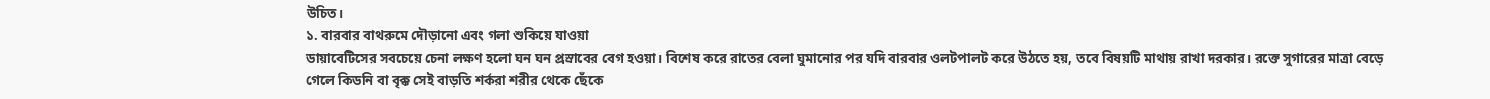উচিত।
১. বারবার বাথরুমে দৌড়ানো এবং গলা শুকিয়ে যাওয়া
ডায়াবেটিসের সবচেয়ে চেনা লক্ষণ হলো ঘন ঘন প্রস্রাবের বেগ হওয়া। বিশেষ করে রাতের বেলা ঘুমানোর পর যদি বারবার ওলটপালট করে উঠতে হয়, তবে বিষয়টি মাথায় রাখা দরকার। রক্তে সুগারের মাত্রা বেড়ে গেলে কিডনি বা বৃক্ক সেই বাড়তি শর্করা শরীর থেকে ছেঁকে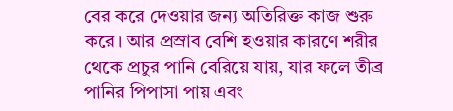বের করে দেওয়ার জন্য অতিরিক্ত কাজ শুরু করে। আর প্রস্রাব বেশি হওয়ার কারণে শরীর থেকে প্রচুর পানি বেরিয়ে যায়, যার ফলে তীব্র পানির পিপাসা পায় এবং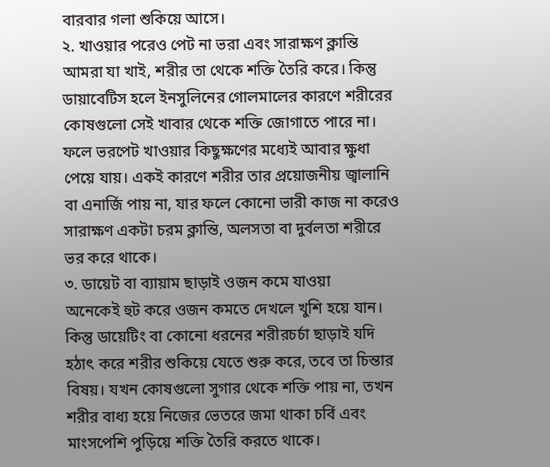বারবার গলা শুকিয়ে আসে।
২. খাওয়ার পরেও পেট না ভরা এবং সারাক্ষণ ক্লান্তি
আমরা যা খাই, শরীর তা থেকে শক্তি তৈরি করে। কিন্তু ডায়াবেটিস হলে ইনসুলিনের গোলমালের কারণে শরীরের কোষগুলো সেই খাবার থেকে শক্তি জোগাতে পারে না। ফলে ভরপেট খাওয়ার কিছুক্ষণের মধ্যেই আবার ক্ষুধা পেয়ে যায়। একই কারণে শরীর তার প্রয়োজনীয় জ্বালানি বা এনার্জি পায় না, যার ফলে কোনো ভারী কাজ না করেও সারাক্ষণ একটা চরম ক্লান্তি, অলসতা বা দুর্বলতা শরীরে ভর করে থাকে।
৩. ডায়েট বা ব্যায়াম ছাড়াই ওজন কমে যাওয়া
অনেকেই হুট করে ওজন কমতে দেখলে খুশি হয়ে যান। কিন্তু ডায়েটিং বা কোনো ধরনের শরীরচর্চা ছাড়াই যদি হঠাৎ করে শরীর শুকিয়ে যেতে শুরু করে, তবে তা চিন্তার বিষয়। যখন কোষগুলো সুগার থেকে শক্তি পায় না, তখন শরীর বাধ্য হয়ে নিজের ভেতরে জমা থাকা চর্বি এবং মাংসপেশি পুড়িয়ে শক্তি তৈরি করতে থাকে।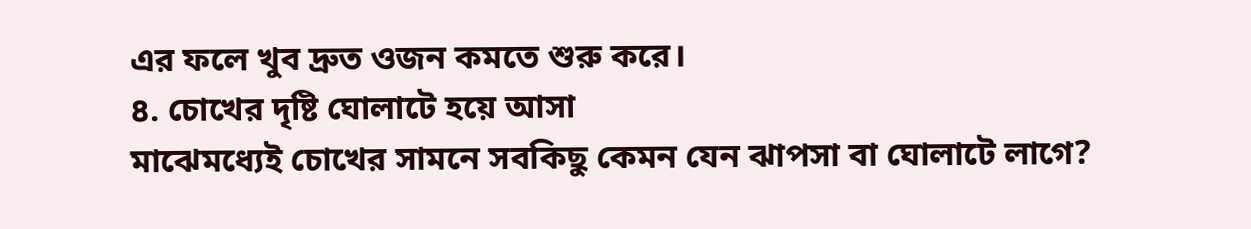এর ফলে খুব দ্রুত ওজন কমতে শুরু করে।
৪. চোখের দৃষ্টি ঘোলাটে হয়ে আসা
মাঝেমধ্যেই চোখের সামনে সবকিছু কেমন যেন ঝাপসা বা ঘোলাটে লাগে?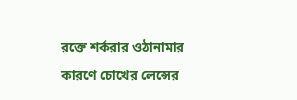রক্তে শর্করার ওঠানামার কারণে চোখের লেন্সের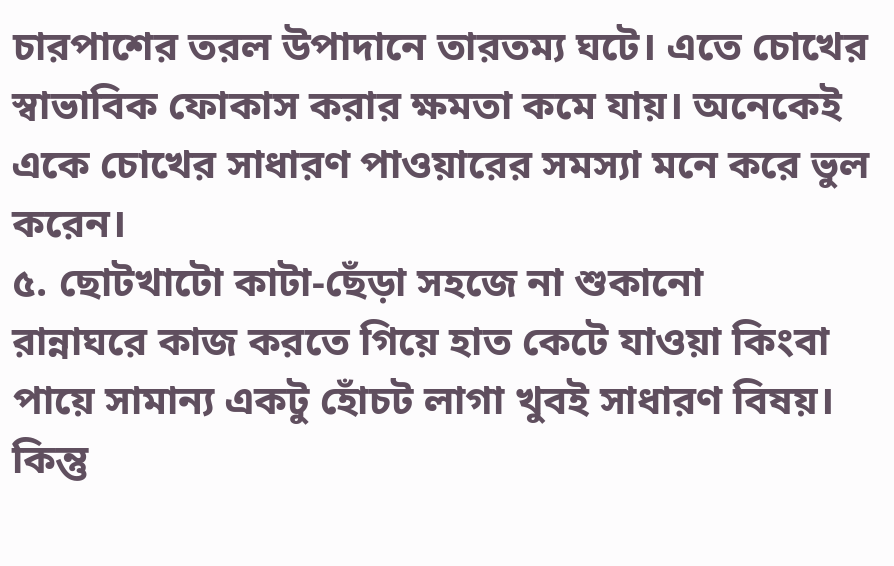চারপাশের তরল উপাদানে তারতম্য ঘটে। এতে চোখের স্বাভাবিক ফোকাস করার ক্ষমতা কমে যায়। অনেকেই একে চোখের সাধারণ পাওয়ারের সমস্যা মনে করে ভুল করেন।
৫. ছোটখাটো কাটা-ছেঁড়া সহজে না শুকানো
রান্নাঘরে কাজ করতে গিয়ে হাত কেটে যাওয়া কিংবা পায়ে সামান্য একটু হোঁচট লাগা খুবই সাধারণ বিষয়। কিন্তু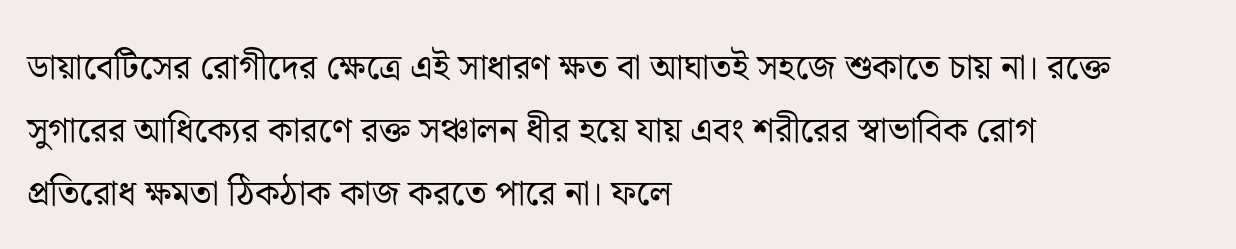ডায়াবেটিসের রোগীদের ক্ষেত্রে এই সাধারণ ক্ষত বা আঘাতই সহজে শুকাতে চায় না। রক্তে সুগারের আধিক্যের কারণে রক্ত সঞ্চালন ধীর হয়ে যায় এবং শরীরের স্বাভাবিক রোগ প্রতিরোধ ক্ষমতা ঠিকঠাক কাজ করতে পারে না। ফলে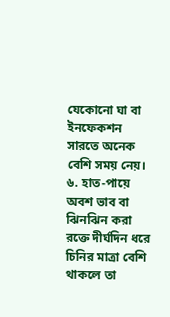যেকোনো ঘা বা ইনফেকশন সারতে অনেক বেশি সময় নেয়।
৬. হাত-পায়ে অবশ ভাব বা ঝিনঝিন করা
রক্তে দীর্ঘদিন ধরে চিনির মাত্রা বেশি থাকলে তা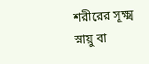শরীরের সূক্ষ্ম স্নায়ু বা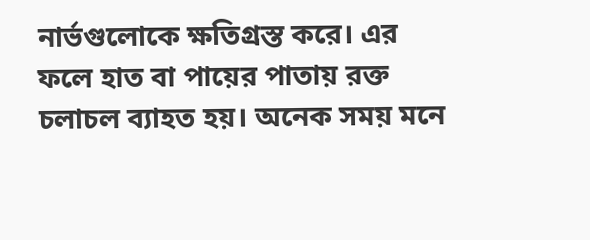নার্ভগুলোকে ক্ষতিগ্রস্ত করে। এর ফলে হাত বা পায়ের পাতায় রক্ত চলাচল ব্যাহত হয়। অনেক সময় মনে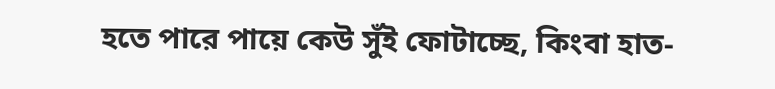হতে পারে পায়ে কেউ সুঁই ফোটাচ্ছে, কিংবা হাত-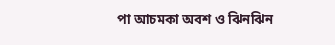পা আচমকা অবশ ও ঝিনঝিন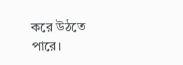করে উঠতে পারে।